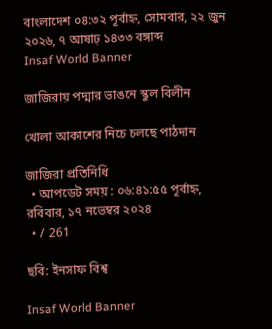বাংলাদেশ ০৪:৩২ পূর্বাহ্ন, সোমবার, ২২ জুন ২০২৬, ৭ আষাঢ় ১৪৩৩ বঙ্গাব্দ
Insaf World Banner

জাজিরায় পদ্মার ভাঙনে স্কুল বিলীন

খোলা আকাশের নিচে চলছে পাঠদান

জাজিরা প্রতিনিধি
  • আপডেট সময় : ০৬:৪১:৫৫ পূর্বাহ্ন, রবিবার, ১৭ নভেম্বর ২০২৪
  • / 261

ছবি: ইনসাফ বিশ্ব

Insaf World Banner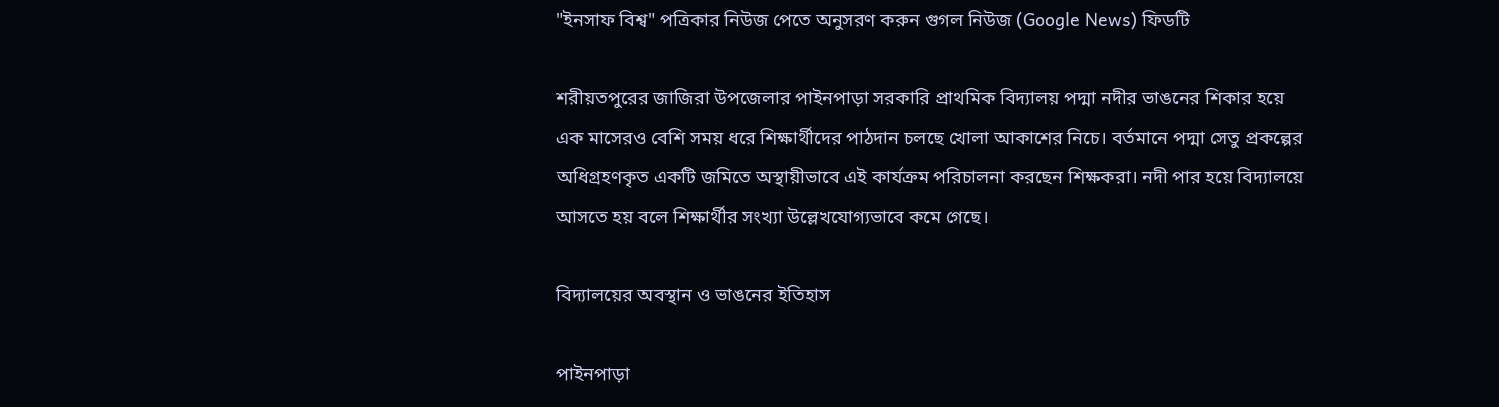"ইনসাফ বিশ্ব" পত্রিকার নিউজ পেতে অনুসরণ করুন গুগল নিউজ (Google News) ফিডটি

শরীয়তপুরের জাজিরা উপজেলার পাইনপাড়া সরকারি প্রাথমিক বিদ্যালয় পদ্মা নদীর ভাঙনের শিকার হয়ে এক মাসেরও বেশি সময় ধরে শিক্ষার্থীদের পাঠদান চলছে খোলা আকাশের নিচে। বর্তমানে পদ্মা সেতু প্রকল্পের অধিগ্রহণকৃত একটি জমিতে অস্থায়ীভাবে এই কার্যক্রম পরিচালনা করছেন শিক্ষকরা। নদী পার হয়ে বিদ্যালয়ে আসতে হয় বলে শিক্ষার্থীর সংখ্যা উল্লেখযোগ্যভাবে কমে গেছে।

বিদ্যালয়ের অবস্থান ও ভাঙনের ইতিহাস

পাইনপাড়া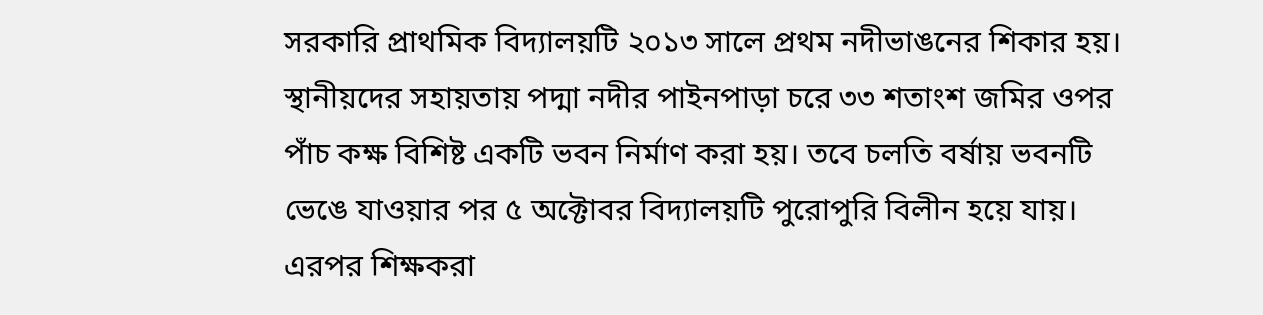সরকারি প্রাথমিক বিদ্যালয়টি ২০১৩ সালে প্রথম নদীভাঙনের শিকার হয়। স্থানীয়দের সহায়তায় পদ্মা নদীর পাইনপাড়া চরে ৩৩ শতাংশ জমির ওপর পাঁচ কক্ষ বিশিষ্ট একটি ভবন নির্মাণ করা হয়। তবে চলতি বর্ষায় ভবনটি ভেঙে যাওয়ার পর ৫ অক্টোবর বিদ্যালয়টি পুরোপুরি বিলীন হয়ে যায়। এরপর শিক্ষকরা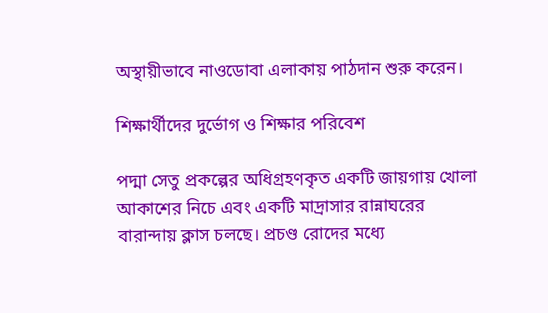অস্থায়ীভাবে নাওডোবা এলাকায় পাঠদান শুরু করেন।

শিক্ষার্থীদের দুর্ভোগ ও শিক্ষার পরিবেশ

পদ্মা সেতু প্রকল্পের অধিগ্রহণকৃত একটি জায়গায় খোলা আকাশের নিচে এবং একটি মাদ্রাসার রান্নাঘরের বারান্দায় ক্লাস চলছে। প্রচণ্ড রোদের মধ্যে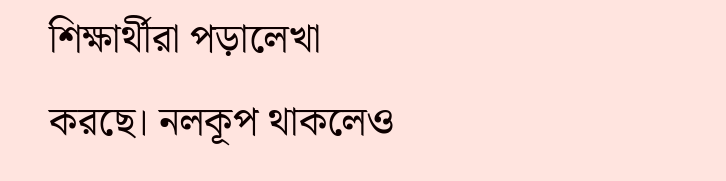শিক্ষার্থীরা পড়ালেখা করছে। নলকূপ থাকলেও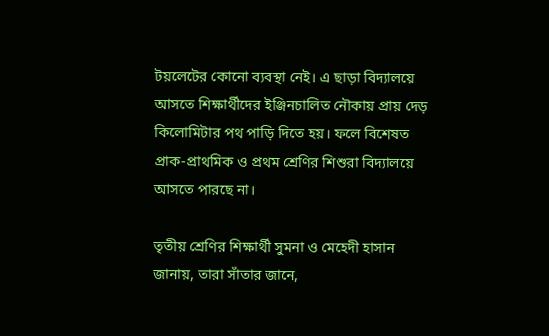টয়লেটের কোনো ব্যবস্থা নেই। এ ছাড়া বিদ্যালয়ে আসতে শিক্ষার্থীদের ইঞ্জিনচালিত নৌকায় প্রায় দেড় কিলোমিটার পথ পাড়ি দিতে হয়। ফলে বিশেষত প্রাক-প্রাথমিক ও প্রথম শ্রেণির শিশুরা বিদ্যালয়ে আসতে পারছে না।

তৃতীয় শ্রেণির শিক্ষার্থী সুমনা ও মেহেদী হাসান জানায়, তারা সাঁতার জানে,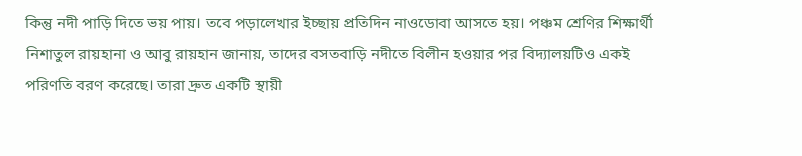কিন্তু নদী পাড়ি দিতে ভয় পায়। তবে পড়ালেখার ইচ্ছায় প্রতিদিন নাওডোবা আসতে হয়। পঞ্চম শ্রেণির শিক্ষার্থী নিশাতুল রায়হানা ও আবু রায়হান জানায়, তাদের বসতবাড়ি নদীতে বিলীন হওয়ার পর বিদ্যালয়টিও একই পরিণতি বরণ করেছে। তারা দ্রুত একটি স্থায়ী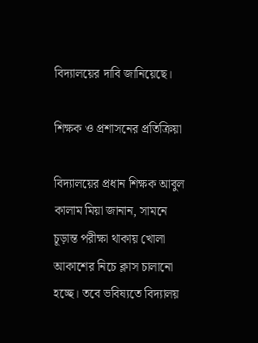বিদ্যালয়ের দাবি জানিয়েছে।

শিক্ষক ও প্রশাসনের প্রতিক্রিয়া

বিদ্যালয়ের প্রধান শিক্ষক আবুল কালাম মিয়া জানান, সামনে চূড়ান্ত পরীক্ষা থাকায় খোলা আকাশের নিচে ক্লাস চালানো হচ্ছে। তবে ভবিষ্যতে বিদ্যালয়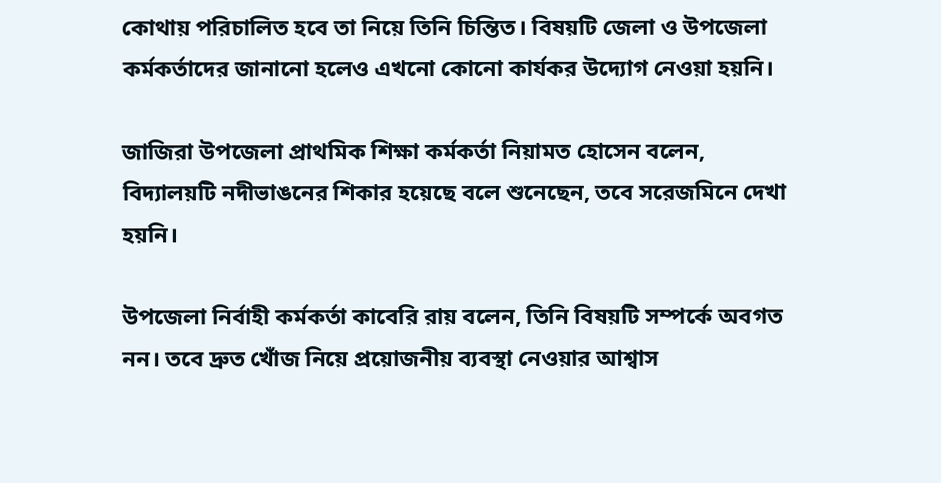কোথায় পরিচালিত হবে তা নিয়ে তিনি চিন্তিত। বিষয়টি জেলা ও উপজেলা কর্মকর্তাদের জানানো হলেও এখনো কোনো কার্যকর উদ্যোগ নেওয়া হয়নি।

জাজিরা উপজেলা প্রাথমিক শিক্ষা কর্মকর্তা নিয়ামত হোসেন বলেন, বিদ্যালয়টি নদীভাঙনের শিকার হয়েছে বলে শুনেছেন, তবে সরেজমিনে দেখা হয়নি।

উপজেলা নির্বাহী কর্মকর্তা কাবেরি রায় বলেন, তিনি বিষয়টি সম্পর্কে অবগত নন। তবে দ্রুত খোঁজ নিয়ে প্রয়োজনীয় ব্যবস্থা নেওয়ার আশ্বাস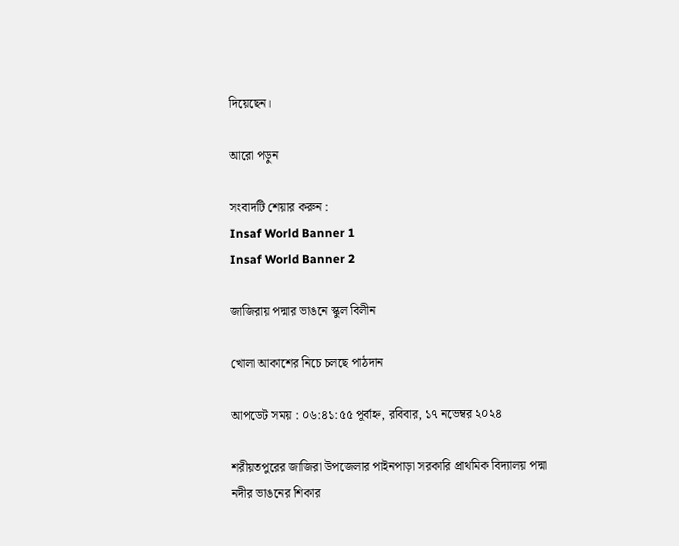দিয়েছেন।

আরো পড়ুন

সংবাদটি শেয়ার করুন :
Insaf World Banner 1
Insaf World Banner 2

জাজিরায় পদ্মার ভাঙনে স্কুল বিলীন

খোলা আকাশের নিচে চলছে পাঠদান

আপডেট সময় : ০৬:৪১:৫৫ পূর্বাহ্ন, রবিবার, ১৭ নভেম্বর ২০২৪

শরীয়তপুরের জাজিরা উপজেলার পাইনপাড়া সরকারি প্রাথমিক বিদ্যালয় পদ্মা নদীর ভাঙনের শিকার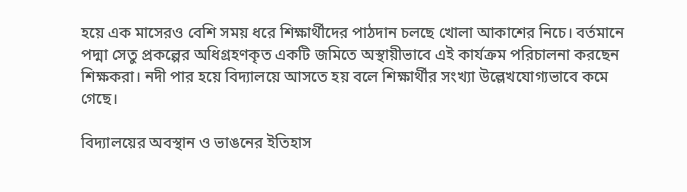হয়ে এক মাসেরও বেশি সময় ধরে শিক্ষার্থীদের পাঠদান চলছে খোলা আকাশের নিচে। বর্তমানে পদ্মা সেতু প্রকল্পের অধিগ্রহণকৃত একটি জমিতে অস্থায়ীভাবে এই কার্যক্রম পরিচালনা করছেন শিক্ষকরা। নদী পার হয়ে বিদ্যালয়ে আসতে হয় বলে শিক্ষার্থীর সংখ্যা উল্লেখযোগ্যভাবে কমে গেছে।

বিদ্যালয়ের অবস্থান ও ভাঙনের ইতিহাস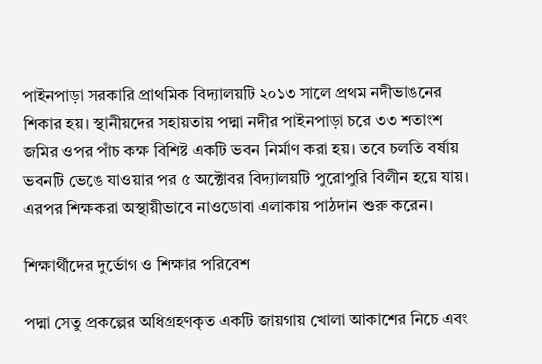পাইনপাড়া সরকারি প্রাথমিক বিদ্যালয়টি ২০১৩ সালে প্রথম নদীভাঙনের শিকার হয়। স্থানীয়দের সহায়তায় পদ্মা নদীর পাইনপাড়া চরে ৩৩ শতাংশ জমির ওপর পাঁচ কক্ষ বিশিষ্ট একটি ভবন নির্মাণ করা হয়। তবে চলতি বর্ষায় ভবনটি ভেঙে যাওয়ার পর ৫ অক্টোবর বিদ্যালয়টি পুরোপুরি বিলীন হয়ে যায়। এরপর শিক্ষকরা অস্থায়ীভাবে নাওডোবা এলাকায় পাঠদান শুরু করেন।

শিক্ষার্থীদের দুর্ভোগ ও শিক্ষার পরিবেশ

পদ্মা সেতু প্রকল্পের অধিগ্রহণকৃত একটি জায়গায় খোলা আকাশের নিচে এবং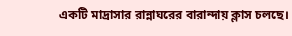একটি মাদ্রাসার রান্নাঘরের বারান্দায় ক্লাস চলছে।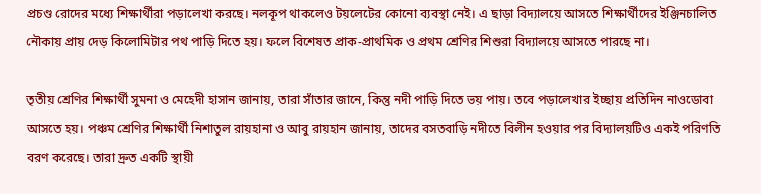প্রচণ্ড রোদের মধ্যে শিক্ষার্থীরা পড়ালেখা করছে। নলকূপ থাকলেও টয়লেটের কোনো ব্যবস্থা নেই। এ ছাড়া বিদ্যালয়ে আসতে শিক্ষার্থীদের ইঞ্জিনচালিত নৌকায় প্রায় দেড় কিলোমিটার পথ পাড়ি দিতে হয়। ফলে বিশেষত প্রাক-প্রাথমিক ও প্রথম শ্রেণির শিশুরা বিদ্যালয়ে আসতে পারছে না।

তৃতীয় শ্রেণির শিক্ষার্থী সুমনা ও মেহেদী হাসান জানায়, তারা সাঁতার জানে, কিন্তু নদী পাড়ি দিতে ভয় পায়। তবে পড়ালেখার ইচ্ছায় প্রতিদিন নাওডোবা আসতে হয়। পঞ্চম শ্রেণির শিক্ষার্থী নিশাতুল রায়হানা ও আবু রায়হান জানায়, তাদের বসতবাড়ি নদীতে বিলীন হওয়ার পর বিদ্যালয়টিও একই পরিণতি বরণ করেছে। তারা দ্রুত একটি স্থায়ী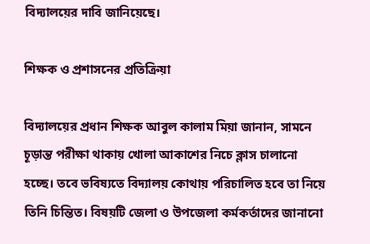বিদ্যালয়ের দাবি জানিয়েছে।

শিক্ষক ও প্রশাসনের প্রতিক্রিয়া

বিদ্যালয়ের প্রধান শিক্ষক আবুল কালাম মিয়া জানান, সামনে চূড়ান্ত পরীক্ষা থাকায় খোলা আকাশের নিচে ক্লাস চালানো হচ্ছে। তবে ভবিষ্যতে বিদ্যালয় কোথায় পরিচালিত হবে তা নিয়ে তিনি চিন্তিত। বিষয়টি জেলা ও উপজেলা কর্মকর্তাদের জানানো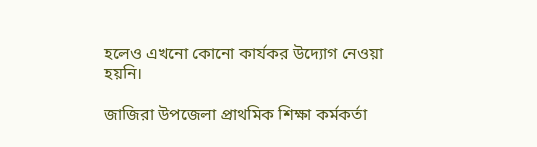হলেও এখনো কোনো কার্যকর উদ্যোগ নেওয়া হয়নি।

জাজিরা উপজেলা প্রাথমিক শিক্ষা কর্মকর্তা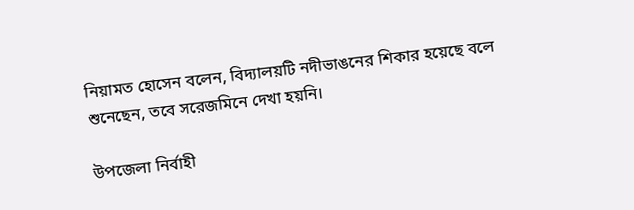নিয়ামত হোসেন বলেন, বিদ্যালয়টি নদীভাঙনের শিকার হয়েছে বলে শুনেছেন, তবে সরেজমিনে দেখা হয়নি।

উপজেলা নির্বাহী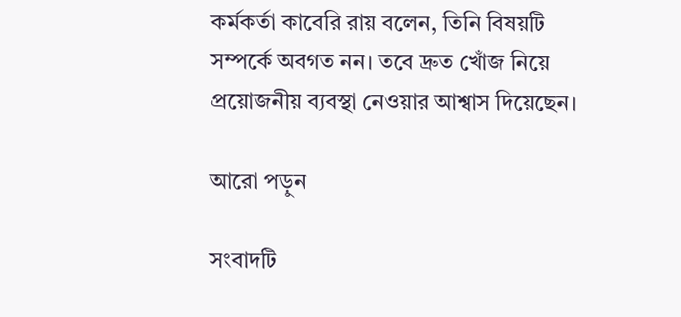কর্মকর্তা কাবেরি রায় বলেন, তিনি বিষয়টি সম্পর্কে অবগত নন। তবে দ্রুত খোঁজ নিয়ে প্রয়োজনীয় ব্যবস্থা নেওয়ার আশ্বাস দিয়েছেন।

আরো পড়ুন

সংবাদটি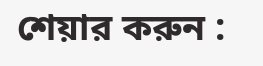শেয়ার করুন :